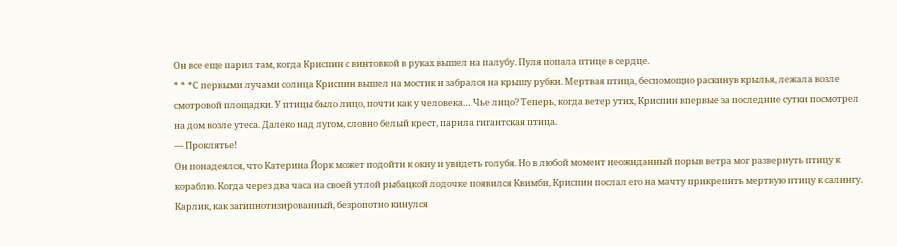Он все еще парил там, когда Криспин с винтовкой в руках вышел на палубу. Пуля попала птице в сердце.
* * *С первыми лучами солнца Криспин вышел на мостик и забрался на крышу рубки. Мертвая птица, беспомощно раскинув крылья, лежала возле смотровой площадки. У птицы было лицо, почти как у человека… Чье лицо? Теперь, когда ветер утих, Криспин впервые за последние сутки посмотрел на дом возле утеса. Далеко над лугом, словно белый крест, парила гигантская птица.
— Проклятье!
Он понадеялся, что Катерина Йорк может подойти к окну и увидеть голубя. Но в любой момент неожиданный порыв ветра мог развернуть птицу к кораблю. Когда через два часа на своей утлой рыбацкой лодочке появился Квимби, Криспин послал его на мачту прикрепить мертвую птицу к салингу. Карлик, как загипнотизированный, безропотно кинулся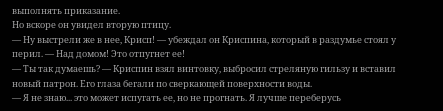выполнять приказание.
Но вскоре он увидел вторую птицу.
— Ну выстрели же в нее, Крисп! — убеждал он Криспина, который в раздумье стоял у перил. — Над домом! Это отпугнет ее!
— Ты так думаешь? — Криспин взял винтовку, выбросил стреляную гильзу и вставил новый патрон. Его глаза бегали по сверкающей поверхности воды.
— Я не знаю... это может испугать ее, но не прогнать. Я лучше переберусь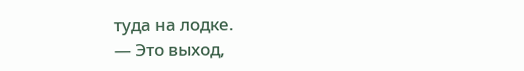туда на лодке.
— Это выход,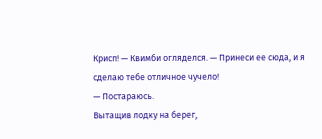Крисп! — Квимби огляделся. — Принеси ее сюда, и я сделаю тебе отличное чучело!
— Постараюсь.
Вытащив лодку на берег,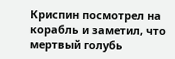Криспин посмотрел на корабль и заметил, что мертвый голубь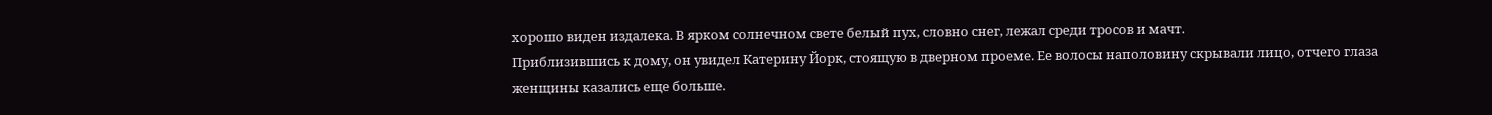хорошо виден издалека. В ярком солнечном свете белый пух, словно снег, лежал среди тросов и мачт.
Приблизившись к дому, он увидел Катерину Йорк, стоящую в дверном проеме. Ее волосы наполовину скрывали лицо, отчего глаза женщины казались еще больше.